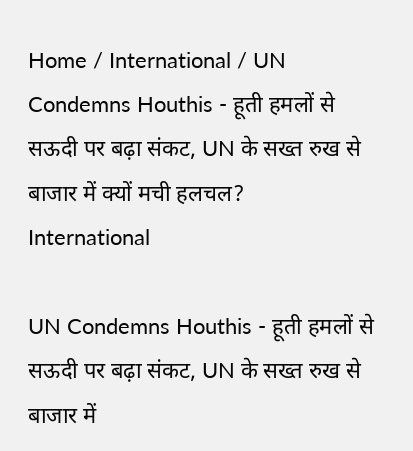Home / International / UN Condemns Houthis - हूती हमलों से सऊदी पर बढ़ा संकट, UN के सख्त रुख से बाजार में क्यों मची हलचल?
International

UN Condemns Houthis - हूती हमलों से सऊदी पर बढ़ा संकट, UN के सख्त रुख से बाजार में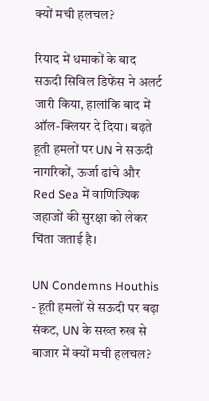क्यों मची हलचल?

रियाद में धमाकों के बाद सऊदी सिविल डिफेंस ने अलर्ट जारी किया, हालांकि बाद में ऑल-क्लियर दे दिया। बढ़ते हूती हमलों पर UN ने सऊदी नागरिकों, ऊर्जा ढांचे और Red Sea में वाणिज्यिक जहाजों की सुरक्षा को लेकर चिंता जताई है।

UN Condemns Houthis - हूती हमलों से सऊदी पर बढ़ा संकट, UN के सख्त रुख से बाजार में क्यों मची हलचल?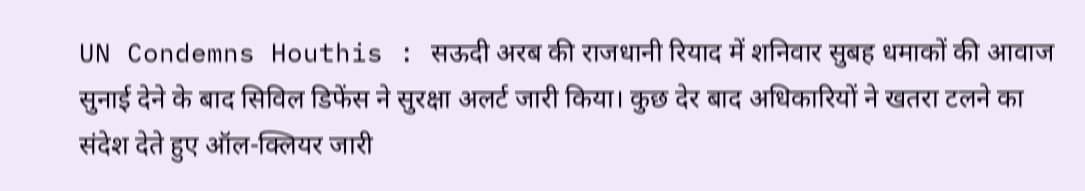UN Condemns Houthis : सऊदी अरब की राजधानी रियाद में शनिवार सुबह धमाकों की आवाज सुनाई देने के बाद सिविल डिफेंस ने सुरक्षा अलर्ट जारी किया। कुछ देर बाद अधिकारियों ने खतरा टलने का संदेश देते हुए ऑल-क्लियर जारी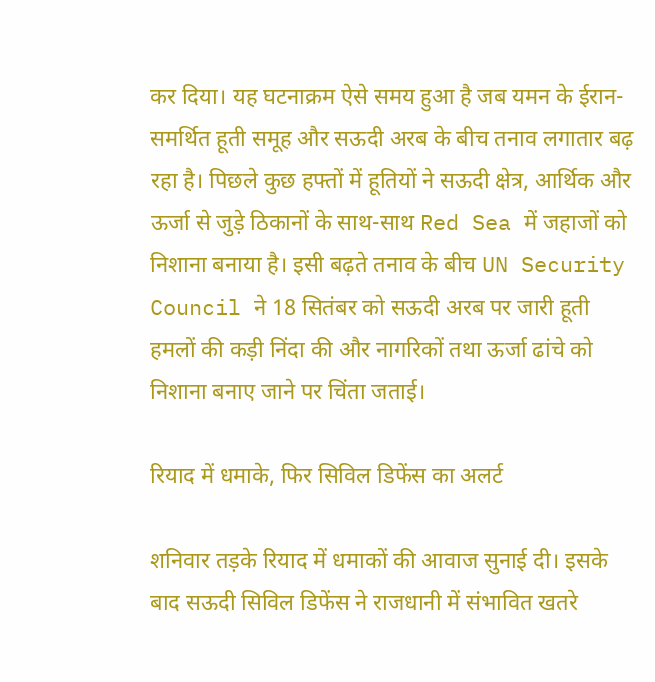कर दिया। यह घटनाक्रम ऐसे समय हुआ है जब यमन के ईरान-समर्थित हूती समूह और सऊदी अरब के बीच तनाव लगातार बढ़ रहा है। पिछले कुछ हफ्तों में हूतियों ने सऊदी क्षेत्र, आर्थिक और ऊर्जा से जुड़े ठिकानों के साथ-साथ Red Sea में जहाजों को निशाना बनाया है। इसी बढ़ते तनाव के बीच UN Security Council ने 18 सितंबर को सऊदी अरब पर जारी हूती हमलों की कड़ी निंदा की और नागरिकों तथा ऊर्जा ढांचे को निशाना बनाए जाने पर चिंता जताई।

रियाद में धमाके, फिर सिविल डिफेंस का अलर्ट

शनिवार तड़के रियाद में धमाकों की आवाज सुनाई दी। इसके बाद सऊदी सिविल डिफेंस ने राजधानी में संभावित खतरे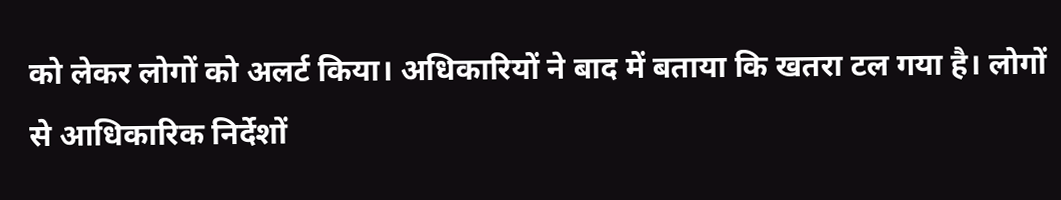को लेकर लोगों को अलर्ट किया। अधिकारियों ने बाद में बताया कि खतरा टल गया है। लोगों से आधिकारिक निर्देशों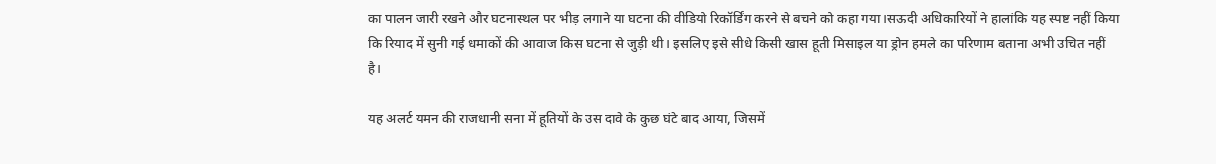का पालन जारी रखने और घटनास्थल पर भीड़ लगाने या घटना की वीडियो रिकॉर्डिंग करने से बचने को कहा गया।सऊदी अधिकारियों ने हालांकि यह स्पष्ट नहीं किया कि रियाद में सुनी गई धमाकों की आवाज किस घटना से जुड़ी थी। इसलिए इसे सीधे किसी खास हूती मिसाइल या ड्रोन हमले का परिणाम बताना अभी उचित नहीं है।

यह अलर्ट यमन की राजधानी सना में हूतियों के उस दावे के कुछ घंटे बाद आया, जिसमें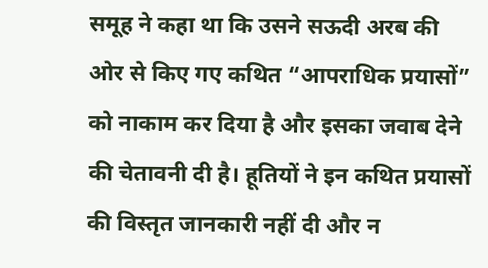समूह ने कहा था कि उसने सऊदी अरब की ओर से किए गए कथित “आपराधिक प्रयासों” को नाकाम कर दिया है और इसका जवाब देने की चेतावनी दी है। हूतियों ने इन कथित प्रयासों की विस्तृत जानकारी नहीं दी और न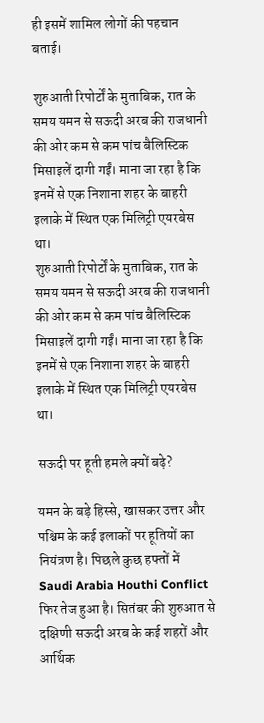ही इसमें शामिल लोगों की पहचान बताई।

शुरुआती रिपोर्टों के मुताबिक, रात के समय यमन से सऊदी अरब की राजधानी की ओर कम से कम पांच बैलिस्टिक मिसाइलें दागी गईं। माना जा रहा है कि इनमें से एक निशाना शहर के बाहरी इलाके में स्थित एक मिलिट्री एयरबेस था।
शुरुआती रिपोर्टों के मुताबिक, रात के समय यमन से सऊदी अरब की राजधानी की ओर कम से कम पांच बैलिस्टिक मिसाइलें दागी गईं। माना जा रहा है कि इनमें से एक निशाना शहर के बाहरी इलाके में स्थित एक मिलिट्री एयरबेस था।

सऊदी पर हूती हमले क्यों बढ़े?

यमन के बड़े हिस्से, खासकर उत्तर और पश्चिम के कई इलाकों पर हूतियों का नियंत्रण है। पिछले कुछ हफ्तों में Saudi Arabia Houthi Conflict फिर तेज हुआ है। सितंबर की शुरुआत से दक्षिणी सऊदी अरब के कई शहरों और आर्थिक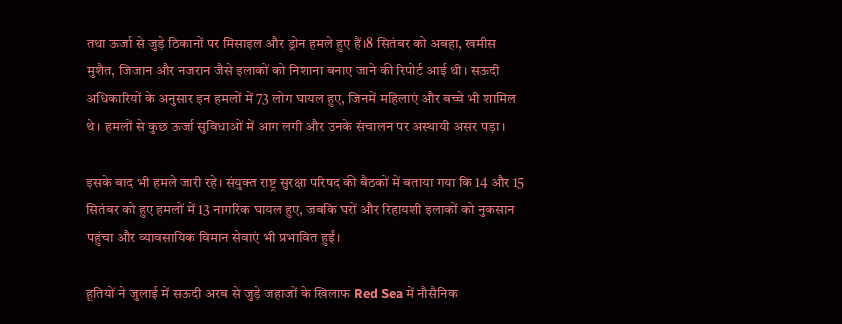तथा ऊर्जा से जुड़े ठिकानों पर मिसाइल और ड्रोन हमले हुए हैं।8 सितंबर को अबहा, खमीस मुशैत, जिजान और नजरान जैसे इलाकों को निशाना बनाए जाने की रिपोर्ट आई थी। सऊदी अधिकारियों के अनुसार इन हमलों में 73 लोग घायल हुए, जिनमें महिलाएं और बच्चे भी शामिल थे। हमलों से कुछ ऊर्जा सुविधाओं में आग लगी और उनके संचालन पर अस्थायी असर पड़ा।

इसके बाद भी हमले जारी रहे। संयुक्त राष्ट्र सुरक्षा परिषद की बैठकों में बताया गया कि 14 और 15 सितंबर को हुए हमलों में 13 नागरिक घायल हुए, जबकि घरों और रिहायशी इलाकों को नुकसान पहुंचा और व्यावसायिक विमान सेवाएं भी प्रभावित हुईं।

हूतियों ने जुलाई में सऊदी अरब से जुड़े जहाजों के खिलाफ Red Sea में नौसैनिक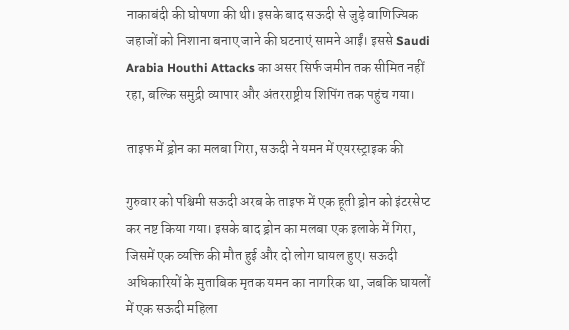नाकाबंदी की घोषणा की थी। इसके बाद सऊदी से जुड़े वाणिज्यिक जहाजों को निशाना बनाए जाने की घटनाएं सामने आईं। इससे Saudi Arabia Houthi Attacks का असर सिर्फ जमीन तक सीमित नहीं रहा, बल्कि समुद्री व्यापार और अंतरराष्ट्रीय शिपिंग तक पहुंच गया।

ताइफ में ड्रोन का मलबा गिरा, सऊदी ने यमन में एयरस्ट्राइक की

गुरुवार को पश्चिमी सऊदी अरब के ताइफ में एक हूती ड्रोन को इंटरसेप्ट कर नष्ट किया गया। इसके बाद ड्रोन का मलबा एक इलाके में गिरा, जिसमें एक व्यक्ति की मौत हुई और दो लोग घायल हुए। सऊदी अधिकारियों के मुताबिक मृतक यमन का नागरिक था, जबकि घायलों में एक सऊदी महिला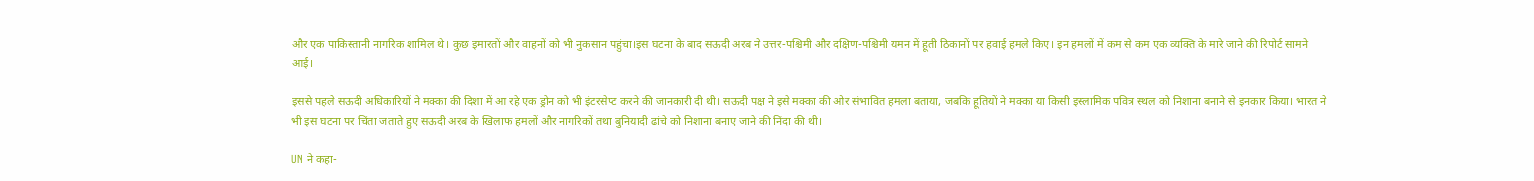और एक पाकिस्तानी नागरिक शामिल थे। कुछ इमारतों और वाहनों को भी नुकसान पहुंचा।इस घटना के बाद सऊदी अरब ने उत्तर-पश्चिमी और दक्षिण-पश्चिमी यमन में हूती ठिकानों पर हवाई हमले किए। इन हमलों में कम से कम एक व्यक्ति के मारे जाने की रिपोर्ट सामने आई।

इससे पहले सऊदी अधिकारियों ने मक्का की दिशा में आ रहे एक ड्रोन को भी इंटरसेप्ट करने की जानकारी दी थी। सऊदी पक्ष ने इसे मक्का की ओर संभावित हमला बताया, जबकि हूतियों ने मक्का या किसी इस्लामिक पवित्र स्थल को निशाना बनाने से इनकार किया। भारत ने भी इस घटना पर चिंता जताते हुए सऊदी अरब के खिलाफ हमलों और नागरिकों तथा बुनियादी ढांचे को निशाना बनाए जाने की निंदा की थी।

UN ने कहा-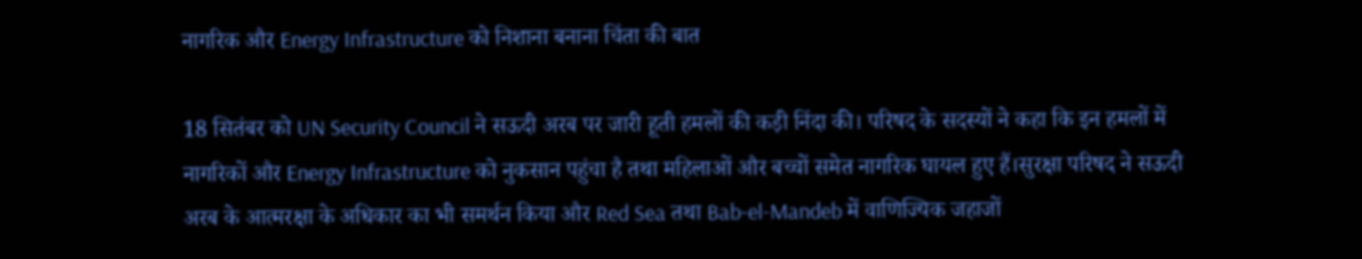नागरिक और Energy Infrastructure को निशाना बनाना चिंता की बात

18 सितंबर को UN Security Council ने सऊदी अरब पर जारी हूती हमलों की कड़ी निंदा की। परिषद के सदस्यों ने कहा कि इन हमलों में नागरिकों और Energy Infrastructure को नुकसान पहुंचा है तथा महिलाओं और बच्चों समेत नागरिक घायल हुए हैं।सुरक्षा परिषद ने सऊदी अरब के आत्मरक्षा के अधिकार का भी समर्थन किया और Red Sea तथा Bab-el-Mandeb में वाणिज्यिक जहाजों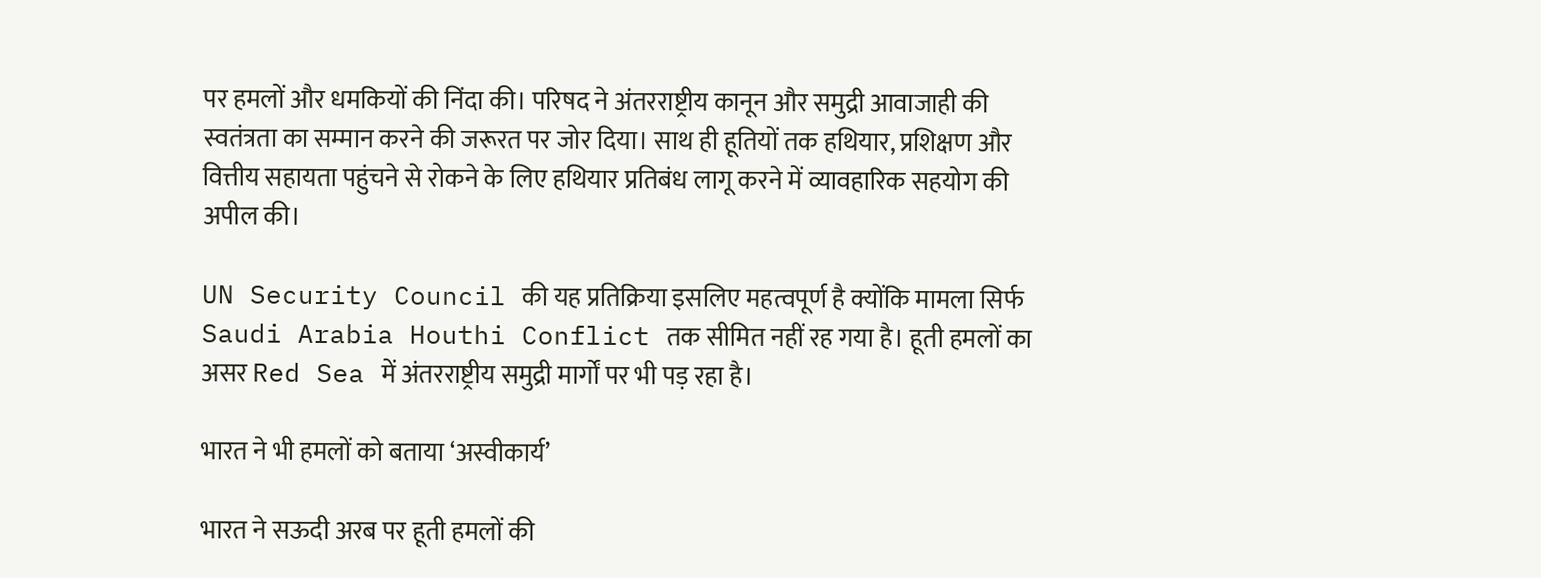पर हमलों और धमकियों की निंदा की। परिषद ने अंतरराष्ट्रीय कानून और समुद्री आवाजाही की स्वतंत्रता का सम्मान करने की जरूरत पर जोर दिया। साथ ही हूतियों तक हथियार, प्रशिक्षण और वित्तीय सहायता पहुंचने से रोकने के लिए हथियार प्रतिबंध लागू करने में व्यावहारिक सहयोग की अपील की।

UN Security Council की यह प्रतिक्रिया इसलिए महत्वपूर्ण है क्योंकि मामला सिर्फ Saudi Arabia Houthi Conflict तक सीमित नहीं रह गया है। हूती हमलों का असर Red Sea में अंतरराष्ट्रीय समुद्री मार्गों पर भी पड़ रहा है।

भारत ने भी हमलों को बताया ‘अस्वीकार्य’

भारत ने सऊदी अरब पर हूती हमलों की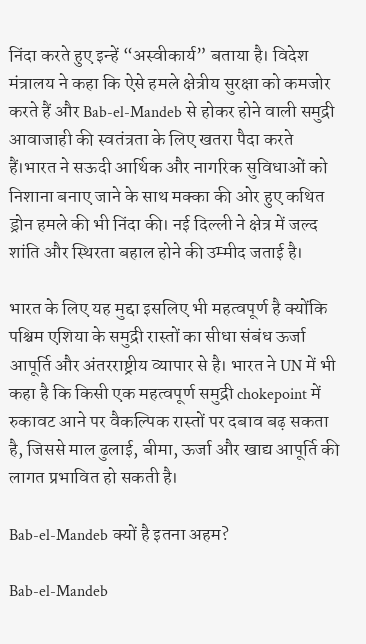निंदा करते हुए इन्हें “अस्वीकार्य” बताया है। विदेश मंत्रालय ने कहा कि ऐसे हमले क्षेत्रीय सुरक्षा को कमजोर करते हैं और Bab-el-Mandeb से होकर होने वाली समुद्री आवाजाही की स्वतंत्रता के लिए खतरा पैदा करते हैं।भारत ने सऊदी आर्थिक और नागरिक सुविधाओं को निशाना बनाए जाने के साथ मक्का की ओर हुए कथित ड्रोन हमले की भी निंदा की। नई दिल्ली ने क्षेत्र में जल्द शांति और स्थिरता बहाल होने की उम्मीद जताई है।

भारत के लिए यह मुद्दा इसलिए भी महत्वपूर्ण है क्योंकि पश्चिम एशिया के समुद्री रास्तों का सीधा संबंध ऊर्जा आपूर्ति और अंतरराष्ट्रीय व्यापार से है। भारत ने UN में भी कहा है कि किसी एक महत्वपूर्ण समुद्री chokepoint में रुकावट आने पर वैकल्पिक रास्तों पर दबाव बढ़ सकता है, जिससे माल ढुलाई, बीमा, ऊर्जा और खाद्य आपूर्ति की लागत प्रभावित हो सकती है।

Bab-el-Mandeb क्यों है इतना अहम?

Bab-el-Mandeb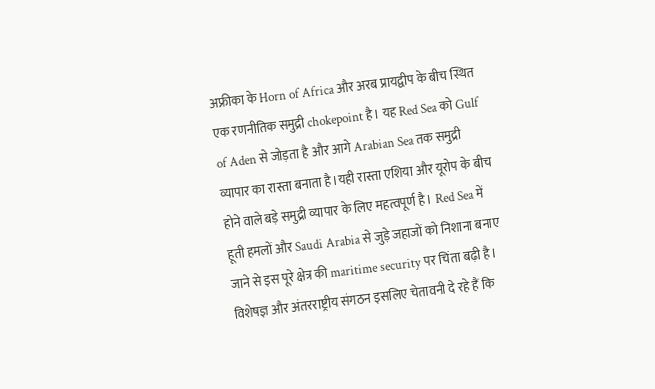अफ्रीका के Horn of Africa और अरब प्रायद्वीप के बीच स्थित एक रणनीतिक समुद्री chokepoint है। यह Red Sea को Gulf of Aden से जोड़ता है और आगे Arabian Sea तक समुद्री व्यापार का रास्ता बनाता है।यही रास्ता एशिया और यूरोप के बीच होने वाले बड़े समुद्री व्यापार के लिए महत्वपूर्ण है। Red Sea में हूती हमलों और Saudi Arabia से जुड़े जहाजों को निशाना बनाए जाने से इस पूरे क्षेत्र की maritime security पर चिंता बढ़ी है। विशेषज्ञ और अंतरराष्ट्रीय संगठन इसलिए चेतावनी दे रहे हैं कि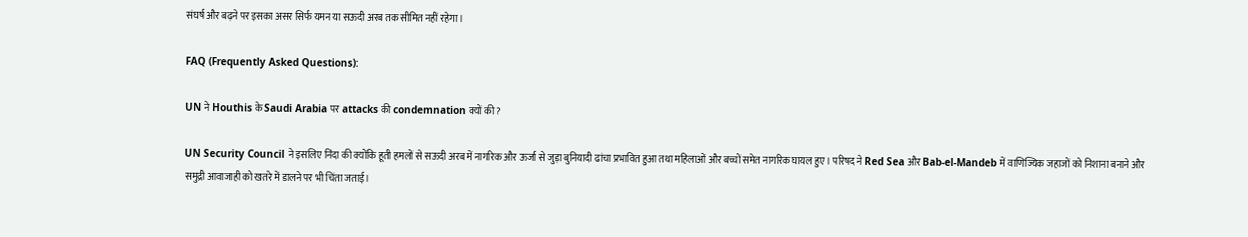संघर्ष और बढ़ने पर इसका असर सिर्फ यमन या सऊदी अरब तक सीमित नहीं रहेगा।

FAQ (Frequently Asked Questions):

UN ने Houthis के Saudi Arabia पर attacks की condemnation क्यों की?

UN Security Council ने इसलिए निंदा की क्योंकि हूती हमलों से सऊदी अरब में नागरिक और ऊर्जा से जुड़ा बुनियादी ढांचा प्रभावित हुआ तथा महिलाओं और बच्चों समेत नागरिक घायल हुए। परिषद ने Red Sea और Bab-el-Mandeb में वाणिज्यिक जहाजों को निशाना बनाने और समुद्री आवाजाही को खतरे में डालने पर भी चिंता जताई।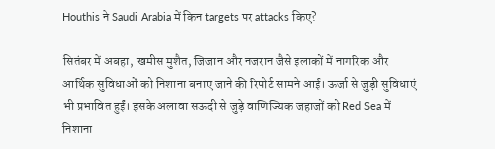Houthis ने Saudi Arabia में किन targets पर attacks किए?

सितंबर में अबहा, खमीस मुशैत, जिजान और नजरान जैसे इलाकों में नागरिक और आर्थिक सुविधाओं को निशाना बनाए जाने की रिपोर्ट सामने आई। ऊर्जा से जुड़ी सुविधाएं भी प्रभावित हुईं। इसके अलावा सऊदी से जुड़े वाणिज्यिक जहाजों को Red Sea में निशाना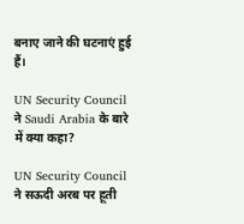बनाए जाने की घटनाएं हुई हैं।

UN Security Council ने Saudi Arabia के बारे में क्या कहा?

UN Security Council ने सऊदी अरब पर हूती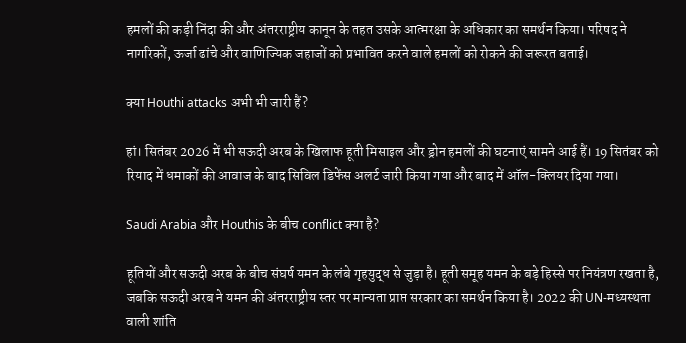हमलों की कड़ी निंदा की और अंतरराष्ट्रीय कानून के तहत उसके आत्मरक्षा के अधिकार का समर्थन किया। परिषद ने नागरिकों, ऊर्जा ढांचे और वाणिज्यिक जहाजों को प्रभावित करने वाले हमलों को रोकने की जरूरत बताई।

क्या Houthi attacks अभी भी जारी हैं?

हां। सितंबर 2026 में भी सऊदी अरब के खिलाफ हूती मिसाइल और ड्रोन हमलों की घटनाएं सामने आई हैं। 19 सितंबर को रियाद में धमाकों की आवाज के बाद सिविल डिफेंस अलर्ट जारी किया गया और बाद में ऑल-क्लियर दिया गया।

Saudi Arabia और Houthis के बीच conflict क्या है?

हूतियों और सऊदी अरब के बीच संघर्ष यमन के लंबे गृहयुद्ध से जुड़ा है। हूती समूह यमन के बड़े हिस्से पर नियंत्रण रखता है, जबकि सऊदी अरब ने यमन की अंतरराष्ट्रीय स्तर पर मान्यता प्राप्त सरकार का समर्थन किया है। 2022 की UN-मध्यस्थता वाली शांति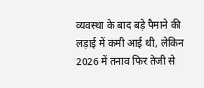व्यवस्था के बाद बड़े पैमाने की लड़ाई में कमी आई थी, लेकिन 2026 में तनाव फिर तेजी से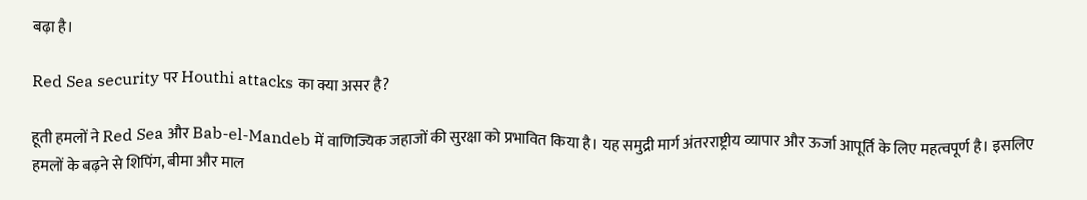बढ़ा है।

Red Sea security पर Houthi attacks का क्या असर है?

हूती हमलों ने Red Sea और Bab-el-Mandeb में वाणिज्यिक जहाजों की सुरक्षा को प्रभावित किया है। यह समुद्री मार्ग अंतरराष्ट्रीय व्यापार और ऊर्जा आपूर्ति के लिए महत्वपूर्ण है। इसलिए हमलों के बढ़ने से शिपिंग, बीमा और माल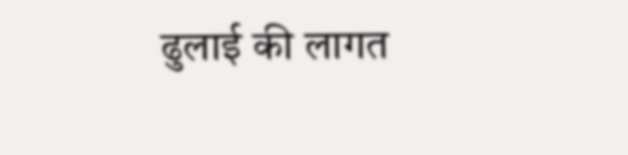ढुलाई की लागत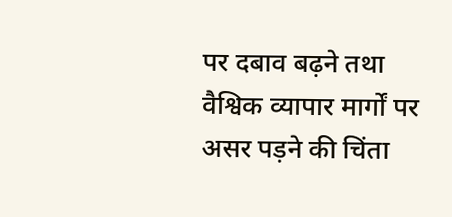पर दबाव बढ़ने तथा वैश्विक व्यापार मार्गों पर असर पड़ने की चिंता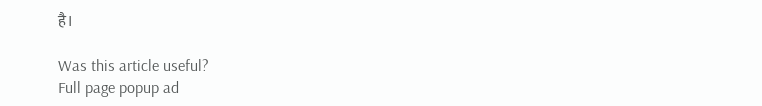है।

Was this article useful?
Full page popup ad